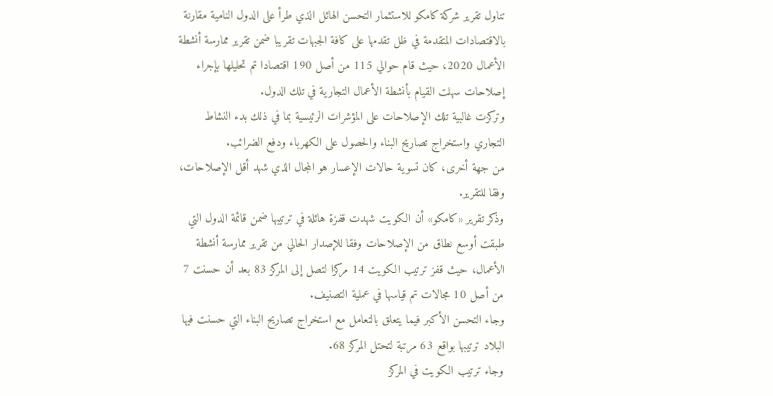تناول تقرير شركة كامكو للاستثمار التحسن الهائل الذي طرأ على الدول النامية مقارنة بالاقتصادات المتقدمة في ظل تقدمها على كافة الجبهات تقريبا ضمن تقرير ممارسة أنشطة الأعمال 2020، حيث قام حوالي 115 من أصل 190 اقتصادا تم تحليلها بإجراء إصلاحات سهلت القيام بأنشطة الأعمال التجارية في تلك الدول.
وتركزت غالبية تلك الإصلاحات على المؤشرات الرئيسية بما في ذلك بدء النشاط التجاري واستخراج تصاريح البناء والحصول على الكهرباء ودفع الضرائب.
من جهة أخرى، كان تسوية حالات الإعسار هو المجال الذي شهد أقل الإصلاحات، وفقا للتقرير.
وذكر تقرير «كامكو» أن الكويت شهدت قفزة هائلة في ترتيبها ضمن قائمة الدول التي طبقت أوسع نطاق من الإصلاحات وفقا للإصدار الحالي من تقرير ممارسة أنشطة الأعمال، حيث قفز ترتيب الكويت 14 مركزا لتصل إلى المركز 83 بعد أن حسنت 7 من أصل 10 مجالات تم قياسها في عملية التصنيف.
وجاء التحسن الأكبر فيما يتعلق بالتعامل مع استخراج تصاريح البناء التي حسنت فيها البلاد ترتيبها بواقع 63 مرتبة لتحتل المركز 68.
وجاء ترتيب الكويت في المركز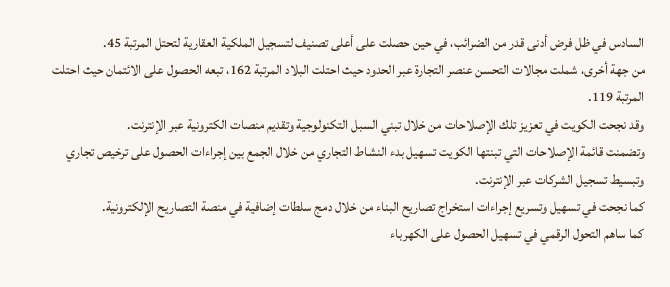السادس في ظل فرض أدنى قدر من الضرائب، في حين حصلت على أعلى تصنيف لتسجيل الملكية العقارية لتحتل المرتبة 45.
من جهة أخرى، شملت مجالات التحسن عنصر التجارة عبر الحدود حيث احتلت البلاد المرتبة 162، تبعه الحصول على الائتمان حيث احتلت المرتبة 119.
وقد نجحت الكويت في تعزيز تلك الإصلاحات من خلال تبني السبل التكنولوجية وتقديم منصات الكترونية عبر الإنترنت.
وتضمنت قائمة الإصلاحات التي تبنتها الكويت تسهيل بدء النشاط التجاري من خلال الجمع بين إجراءات الحصول على ترخيص تجاري وتبسيط تسجيل الشركات عبر الإنترنت.
كما نجحت في تسهيل وتسريع إجراءات استخراج تصاريح البناء من خلال دمج سلطات إضافية في منصة التصاريح الإلكترونية.
كما ساهم التحول الرقمي في تسهيل الحصول على الكهرباء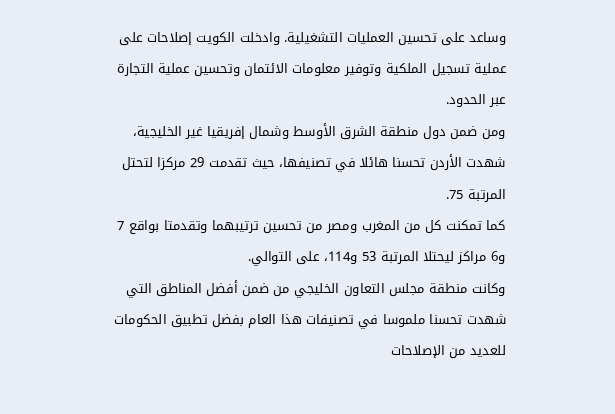وساعد على تحسين العمليات التشغيلية. وادخلت الكويت إصلاحات على عملية تسجيل الملكية وتوفير معلومات الائتمان وتحسين عملية التجارة عبر الحدود.
ومن ضمن دول منطقة الشرق الأوسط وشمال إفريقيا غير الخليجية، شهدت الأردن تحسنا هائلا في تصنيفها، حيث تقدمت 29 مركزا لتحتل المرتبة 75.
كما تمكنت كل من المغرب ومصر من تحسين ترتيبهما وتقدمتا بواقع 7 و6 مراكز ليحتلا المرتبة 53 و114، على التوالي.
وكانت منطقة مجلس التعاون الخليجي من ضمن أفضل المناطق التي شهدت تحسنا ملموسا في تصنيفات هذا العام بفضل تطبيق الحكومات للعديد من الإصلاحات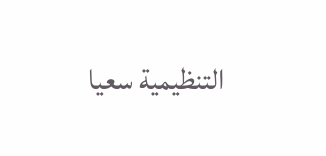التنظيمية سعيا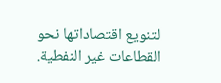لتنويع اقتصاداتها نحو القطاعات غير النفطية.